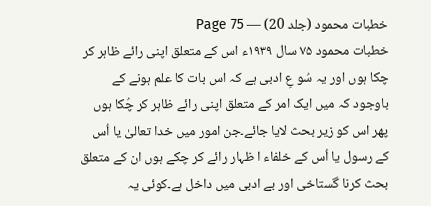خطبات محمود (جلد 20) — Page 75
خطبات محمود ۷۵ سال ۱۹۳۹ء اس کے متعلق اپنی رائے ظاہر کر چکا ہوں اور یہ سُو عِ ادبی ہے کہ اس بات کا علم ہونے کے باوجود کہ میں ایک امر کے متعلق اپنی رائے ظاہر کر چُکا ہوں پھر اس کو زیر بحث لایا جائے۔جن امور میں خدا تعالیٰ یا اُس کے رسول یا اُس کے خلفاء ا ظہار رائے کر چکے ہوں ان کے متعلق بحث کرنا گستاخی اور بے ادبی میں داخل ہے۔کوئی یہ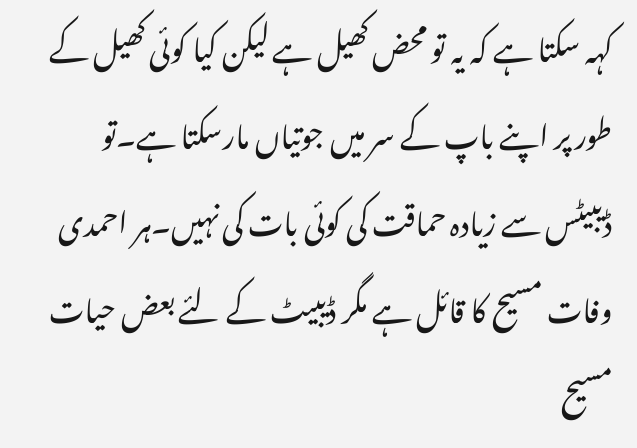کہہ سکتا ہے کہ یہ تو محض کھیل ہے لیکن کیا کوئی کھیل کے طور پر اپنے باپ کے سر میں جوتیاں مارسکتا ہے۔تو ڈیبیٹس سے زیادہ حماقت کی کوئی بات کی نہیں۔ہر احمدی وفات مسیح کا قائل ہے مگر ڈیبیٹ کے لئے بعض حیات مسیح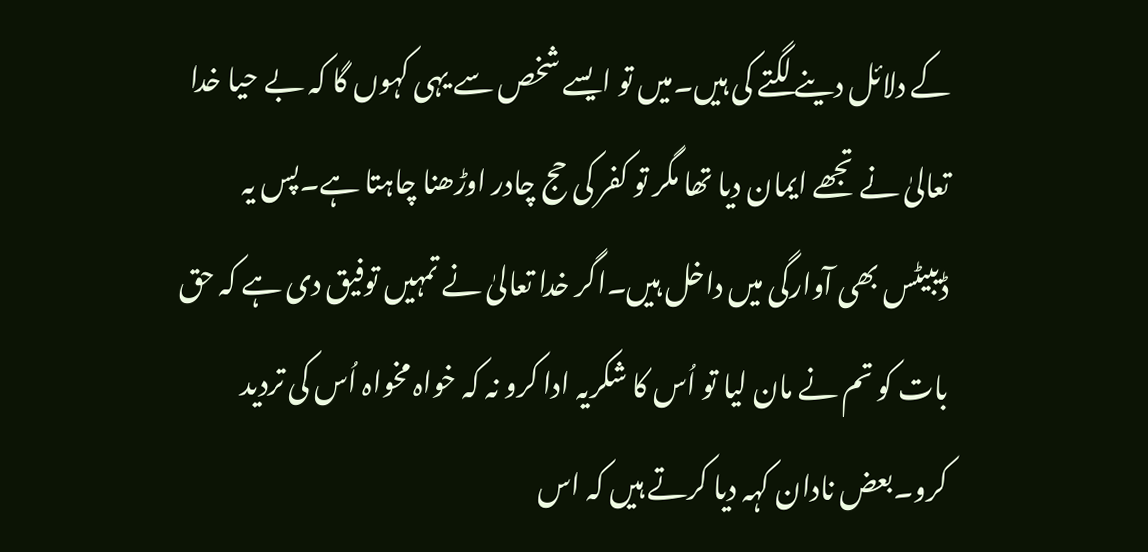کے دلائل دینے لگتے کی ہیں۔میں تو ایسے شخص سے یہی کہوں گا کہ بے حیا خدا تعالیٰ نے تجھے ایمان دیا تھا مگر تو کفر کی حج چادر اوڑھنا چاہتا ہے۔پس یہ ڈیبیٹس بھی آوارگی میں داخل ہیں۔اگر خدا تعالیٰ نے تمہیں توفیق دی ہے کہ حق بات کو تم نے مان لیا تو اُس کا شکریہ ادا کرو نہ کہ خواہ مخواہ اُس کی تردید کرو۔بعض نادان کہہ دیا کرتے ہیں کہ اس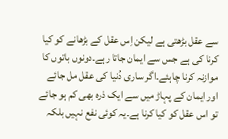سے عقل بڑھتی ہے لیکن اِس عقل کے بڑھانے کو کیا کرنا کی ہے جس سے ایمان جاتا رہے۔دونوں باتوں کا موازنہ کرنا چاہئے۔اگر ساری دُنیا کی عقل مل جائے اور ایمان کے پہاڑ میں سے ایک ذرہ بھی کم ہو جائے تو اس عقل کو کیا کرنا ہے۔یہ کوئی نفع نہیں بلکہ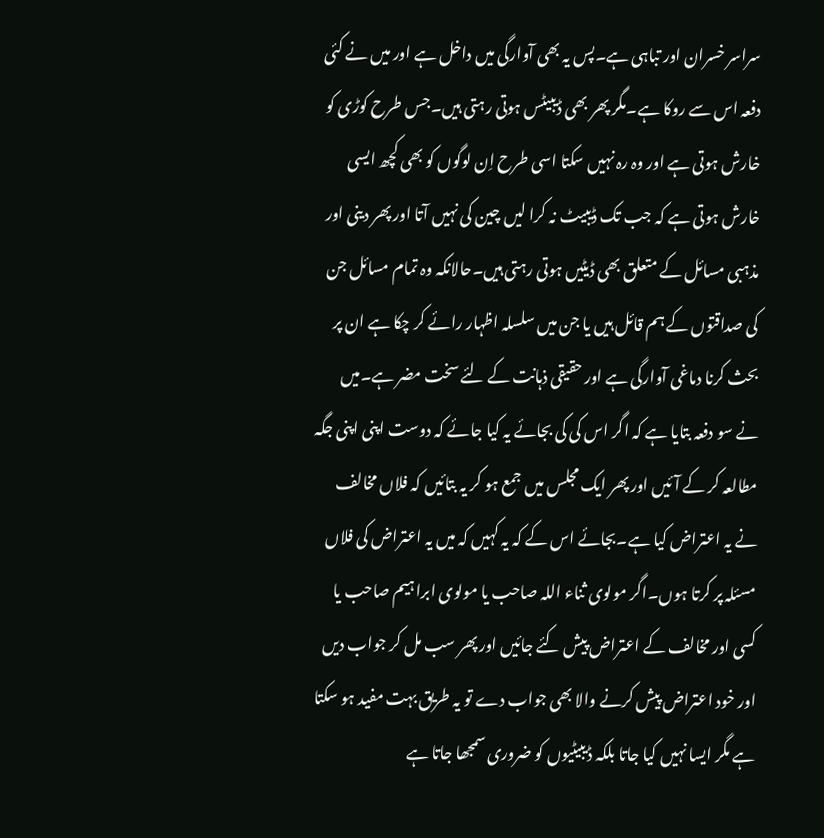سراسر خسران اور تباہی ہے۔پس یہ بھی آوارگی میں داخل ہے اور میں نے کئی دفعہ اس سے روکا ہے۔مگر پھر بھی ڈیبیٹس ہوتی رہتی ہیں۔جس طرح کوڑی کو خارش ہوتی ہے اور وہ رہ نہیں سکتا اسی طرح اِن لوگوں کو بھی کچھ ایسی خارش ہوتی ہے کہ جب تک ڈیبیٹ نہ کرا لیں چین کی نہیں آتا اور پھر دینی اور مذہبی مسائل کے متعلق بھی ڈیٹیں ہوتی رہتی ہیں۔حالانکہ وہ تمام مسائل جن کی صداقتوں کے ہم قائل ہیں یا جن میں سلسلہ اظہار رائے کر چکا ہے ان پر بحث کرنا دماغی آوارگی ہے اور حقیقی ذہانت کے لئے سخت مضر ہے۔میں نے سو دفعہ بتایا ہے کہ اگر اس کی کی بجائے یہ کیا جائے کہ دوست اپنی اپنی جگہ مطالعہ کر کے آئیں اور پھر ایک مجلس میں جمع ہو کر یہ بتائیں کہ فلاں مخالف نے یہ اعتراض کیا ہے۔بجائے اس کے کہ یہ کہیں کہ میں یہ اعتراض کی فلاں مسئلہ پر کرتا ہوں۔اگر مولوی ثناء اللہ صاحب یا مولوی ابراہیم صاحب یا کسی اور مخالف کے اعتراض پیش کئے جائیں اور پھر سب مل کر جواب دیں اور خود اعتراض پیش کرنے والا بھی جواب دے تو یہ طریق بہت مفید ہو سکتا ہے مگر ایسا نہیں کیا جاتا بلکہ ڈیبیٹیوں کو ضروری سمجھا جاتا ہے